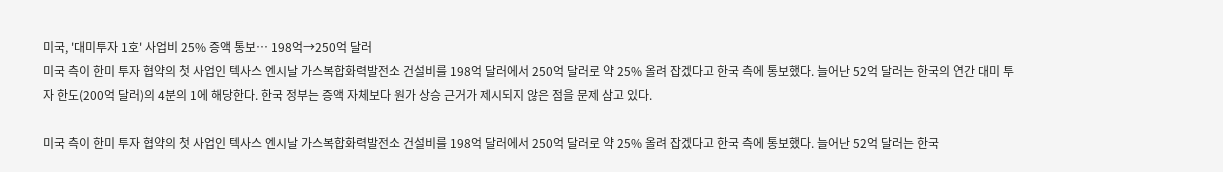미국, '대미투자 1호' 사업비 25% 증액 통보… 198억→250억 달러
미국 측이 한미 투자 협약의 첫 사업인 텍사스 엔시날 가스복합화력발전소 건설비를 198억 달러에서 250억 달러로 약 25% 올려 잡겠다고 한국 측에 통보했다. 늘어난 52억 달러는 한국의 연간 대미 투자 한도(200억 달러)의 4분의 1에 해당한다. 한국 정부는 증액 자체보다 원가 상승 근거가 제시되지 않은 점을 문제 삼고 있다.

미국 측이 한미 투자 협약의 첫 사업인 텍사스 엔시날 가스복합화력발전소 건설비를 198억 달러에서 250억 달러로 약 25% 올려 잡겠다고 한국 측에 통보했다. 늘어난 52억 달러는 한국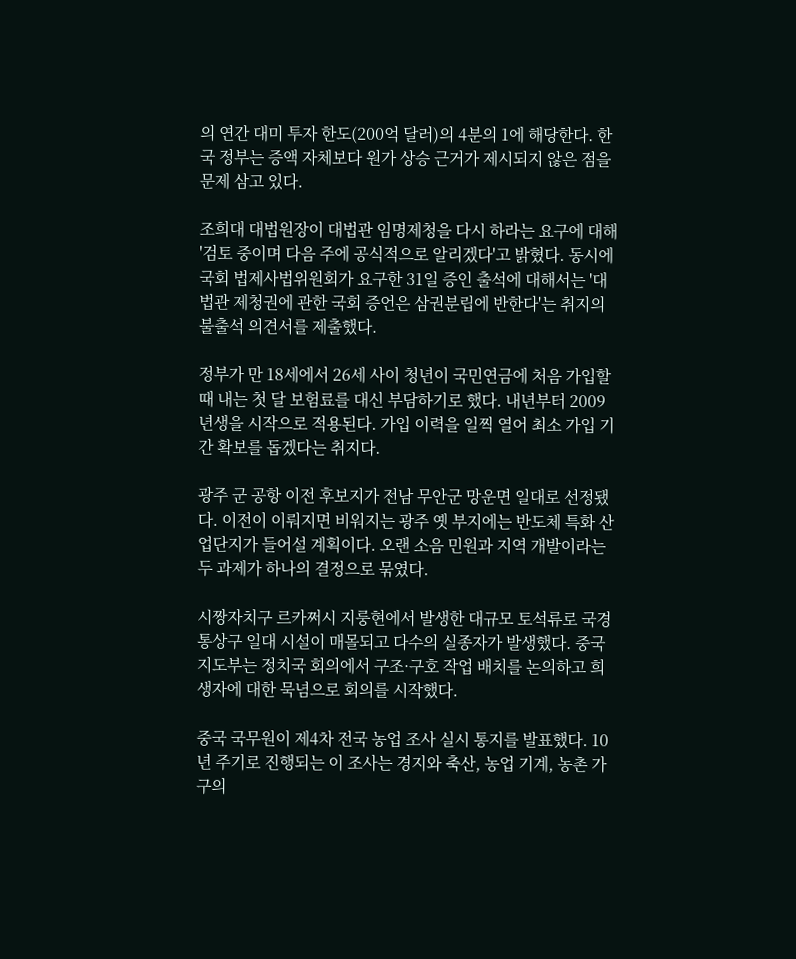의 연간 대미 투자 한도(200억 달러)의 4분의 1에 해당한다. 한국 정부는 증액 자체보다 원가 상승 근거가 제시되지 않은 점을 문제 삼고 있다.

조희대 대법원장이 대법관 임명제청을 다시 하라는 요구에 대해 '검토 중이며 다음 주에 공식적으로 알리겠다'고 밝혔다. 동시에 국회 법제사법위원회가 요구한 31일 증인 출석에 대해서는 '대법관 제청권에 관한 국회 증언은 삼권분립에 반한다'는 취지의 불출석 의견서를 제출했다.

정부가 만 18세에서 26세 사이 청년이 국민연금에 처음 가입할 때 내는 첫 달 보험료를 대신 부담하기로 했다. 내년부터 2009년생을 시작으로 적용된다. 가입 이력을 일찍 열어 최소 가입 기간 확보를 돕겠다는 취지다.

광주 군 공항 이전 후보지가 전남 무안군 망운면 일대로 선정됐다. 이전이 이뤄지면 비워지는 광주 옛 부지에는 반도체 특화 산업단지가 들어설 계획이다. 오랜 소음 민원과 지역 개발이라는 두 과제가 하나의 결정으로 묶였다.

시짱자치구 르카쩌시 지룽현에서 발생한 대규모 토석류로 국경 통상구 일대 시설이 매몰되고 다수의 실종자가 발생했다. 중국 지도부는 정치국 회의에서 구조·구호 작업 배치를 논의하고 희생자에 대한 묵념으로 회의를 시작했다.

중국 국무원이 제4차 전국 농업 조사 실시 통지를 발표했다. 10년 주기로 진행되는 이 조사는 경지와 축산, 농업 기계, 농촌 가구의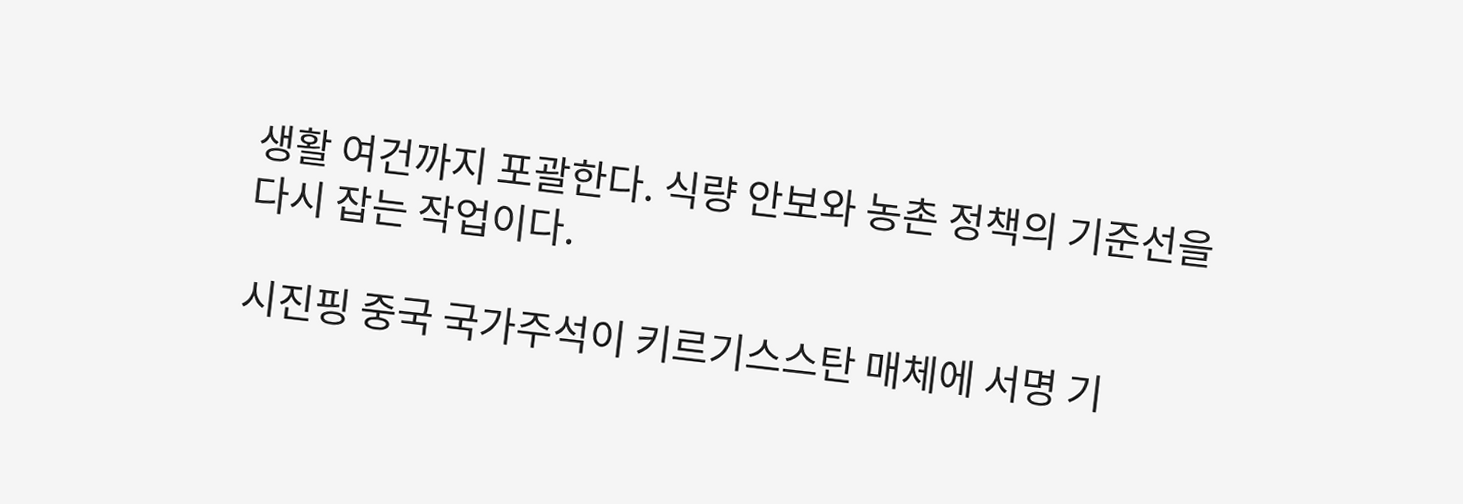생활 여건까지 포괄한다. 식량 안보와 농촌 정책의 기준선을 다시 잡는 작업이다.

시진핑 중국 국가주석이 키르기스스탄 매체에 서명 기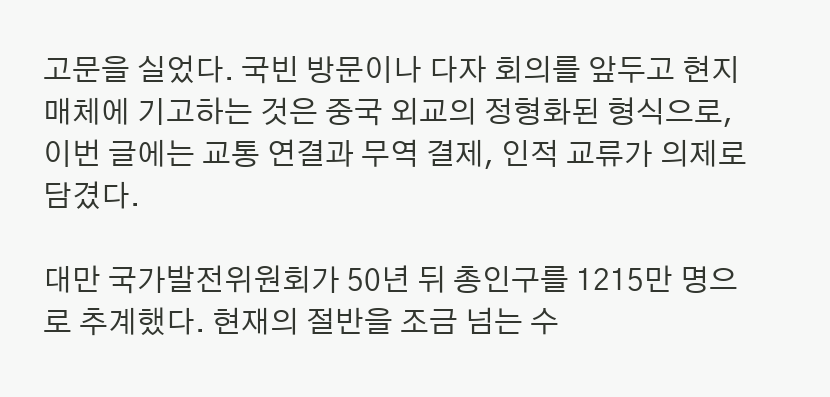고문을 실었다. 국빈 방문이나 다자 회의를 앞두고 현지 매체에 기고하는 것은 중국 외교의 정형화된 형식으로, 이번 글에는 교통 연결과 무역 결제, 인적 교류가 의제로 담겼다.

대만 국가발전위원회가 50년 뒤 총인구를 1215만 명으로 추계했다. 현재의 절반을 조금 넘는 수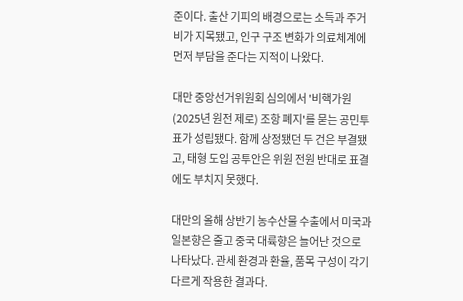준이다. 출산 기피의 배경으로는 소득과 주거비가 지목됐고, 인구 구조 변화가 의료체계에 먼저 부담을 준다는 지적이 나왔다.

대만 중앙선거위원회 심의에서 '비핵가원(2025년 원전 제로) 조항 폐지'를 묻는 공민투표가 성립됐다. 함께 상정됐던 두 건은 부결됐고, 태형 도입 공투안은 위원 전원 반대로 표결에도 부치지 못했다.

대만의 올해 상반기 농수산물 수출에서 미국과 일본향은 줄고 중국 대륙향은 늘어난 것으로 나타났다. 관세 환경과 환율, 품목 구성이 각기 다르게 작용한 결과다.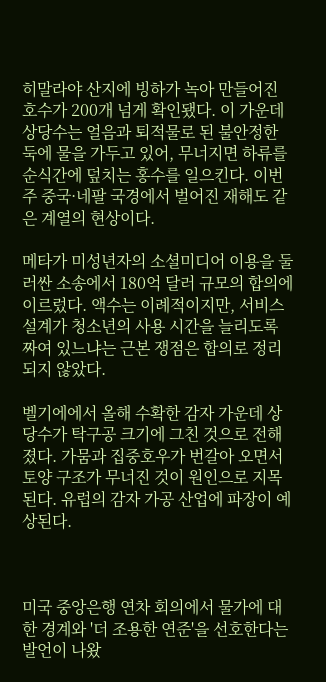히말라야 산지에 빙하가 녹아 만들어진 호수가 200개 넘게 확인됐다. 이 가운데 상당수는 얼음과 퇴적물로 된 불안정한 둑에 물을 가두고 있어, 무너지면 하류를 순식간에 덮치는 홍수를 일으킨다. 이번 주 중국·네팔 국경에서 벌어진 재해도 같은 계열의 현상이다.

메타가 미성년자의 소셜미디어 이용을 둘러싼 소송에서 180억 달러 규모의 합의에 이르렀다. 액수는 이례적이지만, 서비스 설계가 청소년의 사용 시간을 늘리도록 짜여 있느냐는 근본 쟁점은 합의로 정리되지 않았다.

벨기에에서 올해 수확한 감자 가운데 상당수가 탁구공 크기에 그친 것으로 전해졌다. 가뭄과 집중호우가 번갈아 오면서 토양 구조가 무너진 것이 원인으로 지목된다. 유럽의 감자 가공 산업에 파장이 예상된다.



미국 중앙은행 연차 회의에서 물가에 대한 경계와 '더 조용한 연준'을 선호한다는 발언이 나왔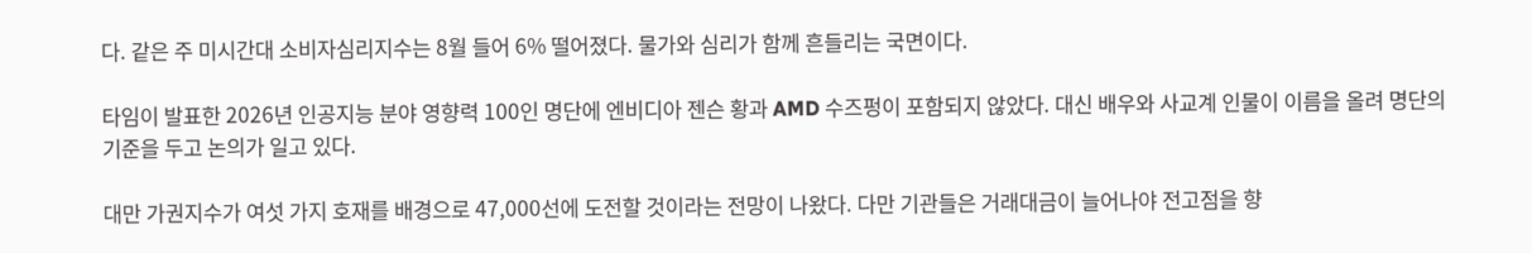다. 같은 주 미시간대 소비자심리지수는 8월 들어 6% 떨어졌다. 물가와 심리가 함께 흔들리는 국면이다.

타임이 발표한 2026년 인공지능 분야 영향력 100인 명단에 엔비디아 젠슨 황과 AMD 수즈펑이 포함되지 않았다. 대신 배우와 사교계 인물이 이름을 올려 명단의 기준을 두고 논의가 일고 있다.

대만 가권지수가 여섯 가지 호재를 배경으로 47,000선에 도전할 것이라는 전망이 나왔다. 다만 기관들은 거래대금이 늘어나야 전고점을 향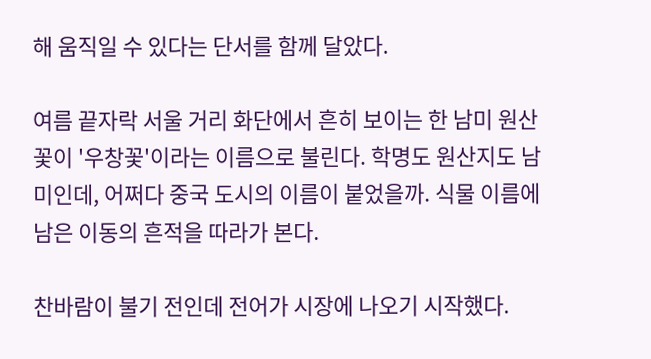해 움직일 수 있다는 단서를 함께 달았다.

여름 끝자락 서울 거리 화단에서 흔히 보이는 한 남미 원산 꽃이 '우창꽃'이라는 이름으로 불린다. 학명도 원산지도 남미인데, 어쩌다 중국 도시의 이름이 붙었을까. 식물 이름에 남은 이동의 흔적을 따라가 본다.

찬바람이 불기 전인데 전어가 시장에 나오기 시작했다.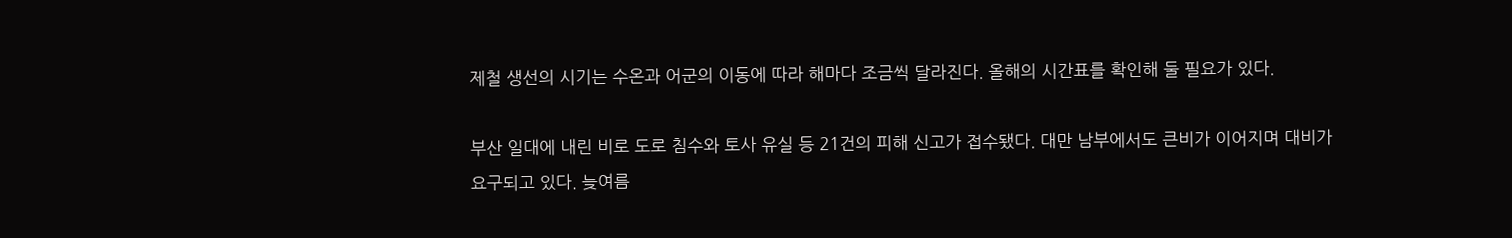제철 생선의 시기는 수온과 어군의 이동에 따라 해마다 조금씩 달라진다. 올해의 시간표를 확인해 둘 필요가 있다.

부산 일대에 내린 비로 도로 침수와 토사 유실 등 21건의 피해 신고가 접수됐다. 대만 남부에서도 큰비가 이어지며 대비가 요구되고 있다. 늦여름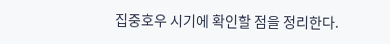집중호우 시기에 확인할 점을 정리한다.